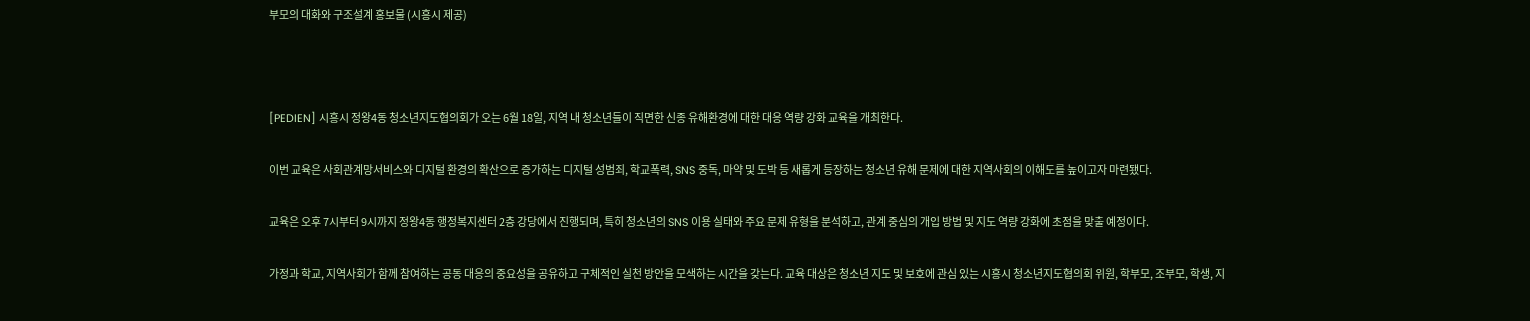부모의 대화와 구조설계 홍보물 (시흥시 제공)



[PEDIEN] 시흥시 정왕4동 청소년지도협의회가 오는 6월 18일, 지역 내 청소년들이 직면한 신종 유해환경에 대한 대응 역량 강화 교육을 개최한다.

이번 교육은 사회관계망서비스와 디지털 환경의 확산으로 증가하는 디지털 성범죄, 학교폭력, SNS 중독, 마약 및 도박 등 새롭게 등장하는 청소년 유해 문제에 대한 지역사회의 이해도를 높이고자 마련됐다.

교육은 오후 7시부터 9시까지 정왕4동 행정복지센터 2층 강당에서 진행되며, 특히 청소년의 SNS 이용 실태와 주요 문제 유형을 분석하고, 관계 중심의 개입 방법 및 지도 역량 강화에 초점을 맞출 예정이다.

가정과 학교, 지역사회가 함께 참여하는 공동 대응의 중요성을 공유하고 구체적인 실천 방안을 모색하는 시간을 갖는다. 교육 대상은 청소년 지도 및 보호에 관심 있는 시흥시 청소년지도협의회 위원, 학부모, 조부모, 학생, 지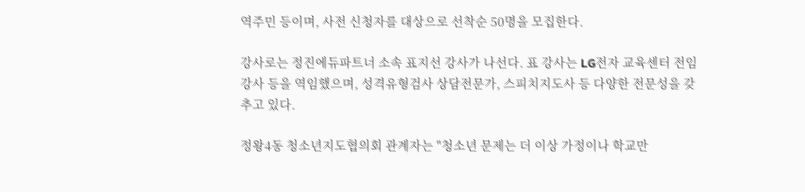역주민 등이며, 사전 신청자를 대상으로 선착순 50명을 모집한다.

강사로는 정진에듀파트너 소속 표지선 강사가 나선다. 표 강사는 LG전자 교육센터 전임강사 등을 역임했으며, 성격유형검사 상담전문가, 스피치지도사 등 다양한 전문성을 갖추고 있다.

정왕4동 청소년지도협의회 관계자는 "청소년 문제는 더 이상 가정이나 학교만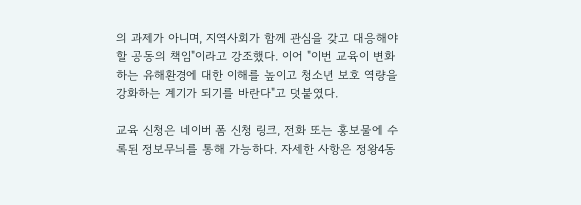의 과제가 아니며, 지역사회가 함께 관심을 갖고 대응해야 할 공동의 책임"이라고 강조했다. 이어 "이번 교육이 변화하는 유해환경에 대한 이해를 높이고 청소년 보호 역량을 강화하는 계기가 되기를 바란다"고 덧붙였다.

교육 신청은 네이버 폼 신청 링크, 전화 또는 홍보물에 수록된 정보무늬를 통해 가능하다. 자세한 사항은 정왕4동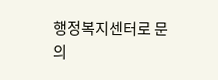행정복지센터로 문의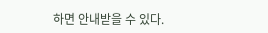하면 안내받을 수 있다.